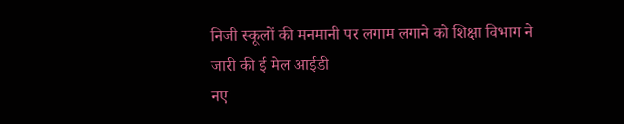निजी स्कूलों की मनमानी पर लगाम लगाने को शिक्षा विभाग ने जारी की ई मेल आईडी
नए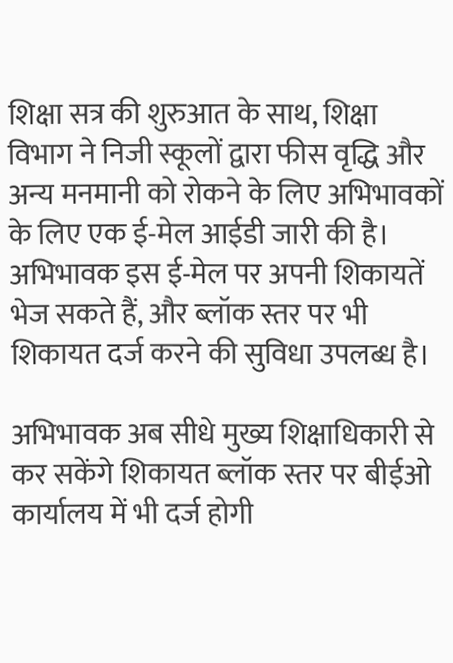शिक्षा सत्र की शुरुआत के साथ, शिक्षा विभाग ने निजी स्कूलों द्वारा फीस वृद्धि और अन्य मनमानी को रोकने के लिए अभिभावकों के लिए एक ई-मेल आईडी जारी की है। अभिभावक इस ई-मेल पर अपनी शिकायतें भेज सकते हैं, और ब्लॉक स्तर पर भी शिकायत दर्ज करने की सुविधा उपलब्ध है।

अभिभावक अब सीधे मुख्य शिक्षाधिकारी से कर सकेंगे शिकायत ब्लॉक स्तर पर बीईओ कार्यालय में भी दर्ज होगी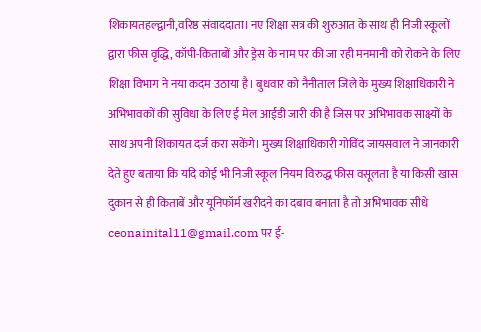शिकायतहल्द्वानी,वरिष्ठ संवाददाता। नए शिक्षा सत्र की शुरुआत के साथ ही निजी स्कूलों द्वारा फीस वृद्धि, कॉपी-किताबों और ड्रेस के नाम पर की जा रही मनमानी को रोकने के लिए शिक्षा विभाग ने नया कदम उठाया है। बुधवार को नैनीताल जिले के मुख्य शिक्षाधिकारी ने अभिभावकों की सुविधा के लिए ई मेल आईडी जारी की है जिस पर अभिभावक साक्ष्यों के साथ अपनी शिकायत दर्ज करा सकेंगे। मुख्य शिक्षाधिकारी गोविंद जायसवाल ने जानकारी देते हुए बताया कि यदि कोई भी निजी स्कूल नियम विरुद्ध फीस वसूलता है या किसी खास दुकान से ही किताबें और यूनिफॉर्म खरीदने का दबाव बनाता है तो अभिभावक सीधे ceonainital11@gmail.com पर ई-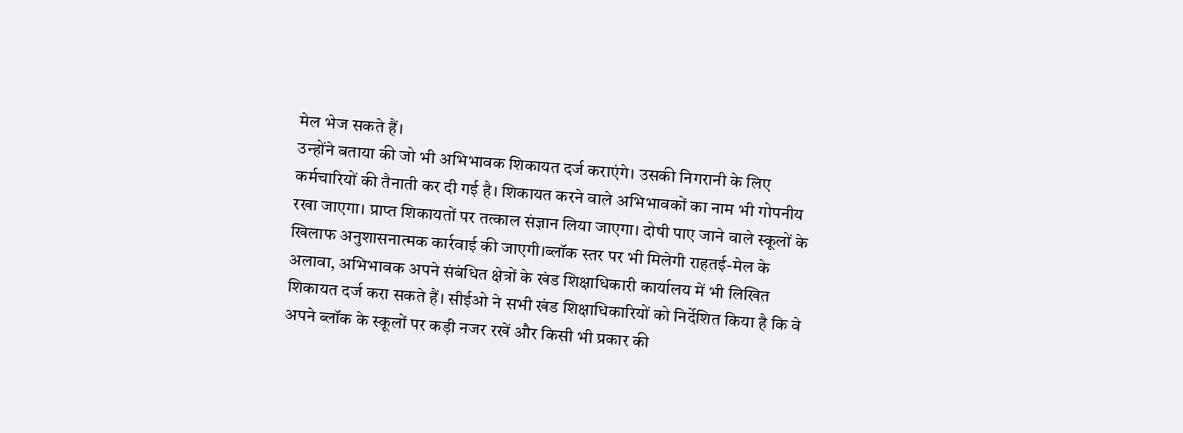मेल भेज सकते हैं।
उन्होंने बताया की जो भी अभिभावक शिकायत दर्ज कराएंगे। उसकी निगरानी के लिए कर्मचारियों की तैनाती कर दी गई है। शिकायत करने वाले अभिभावकों का नाम भी गोपनीय रखा जाएगा। प्राप्त शिकायतों पर तत्काल संज्ञान लिया जाएगा। दोषी पाए जाने वाले स्कूलों के खिलाफ अनुशासनात्मक कार्रवाई की जाएगी।ब्लॉक स्तर पर भी मिलेगी राहतई-मेल के अलावा, अभिभावक अपने संबंधित क्षेत्रों के खंड शिक्षाधिकारी कार्यालय में भी लिखित शिकायत दर्ज करा सकते हैं। सीईओ ने सभी खंड शिक्षाधिकारियों को निर्देशित किया है कि वे अपने ब्लॉक के स्कूलों पर कड़ी नजर रखें और किसी भी प्रकार की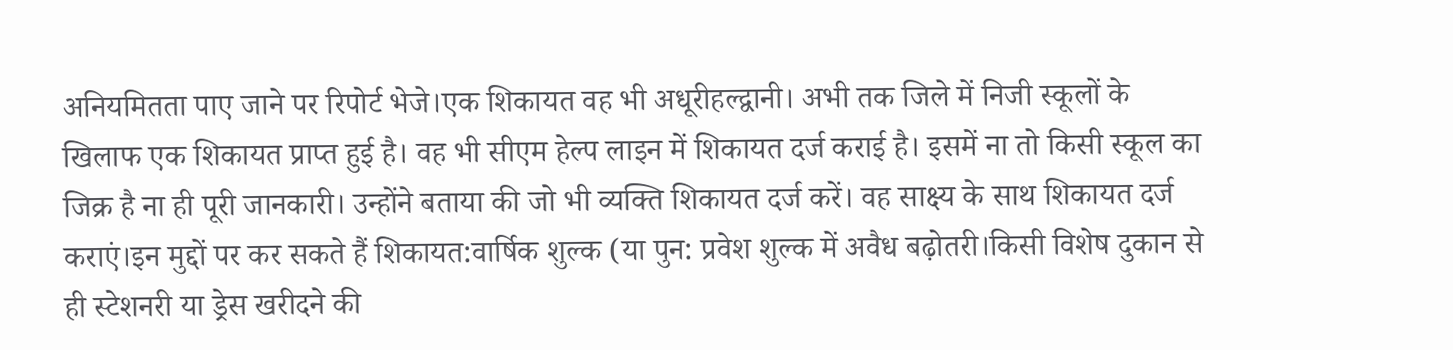अनियमितता पाए जाने पर रिपोर्ट भेजे।एक शिकायत वह भी अधूरीहल्द्वानी। अभी तक जिले में निजी स्कूलों के खिलाफ एक शिकायत प्राप्त हुई है। वह भी सीएम हेल्प लाइन में शिकायत दर्ज कराई है। इसमें ना तो किसी स्कूल का जिक्र है ना ही पूरी जानकारी। उन्होंने बताया की जो भी व्यक्ति शिकायत दर्ज करें। वह साक्ष्य के साथ शिकायत दर्ज कराएं।इन मुद्दों पर कर सकते हैं शिकायत:वार्षिक शुल्क (या पुन: प्रवेश शुल्क में अवैध बढ़ोतरी।किसी विशेष दुकान से ही स्टेशनरी या ड्रेस खरीदने की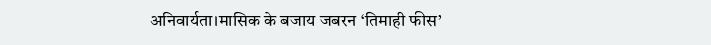अनिवार्यता।मासिक के बजाय जबरन ‘तिमाही फीस’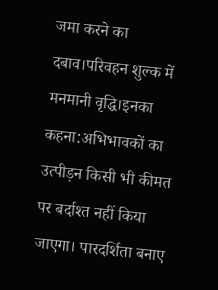जमा करने का दबाव।परिवहन शुल्क में मनमानी वृद्धि।इनका कहना:अभिभावकों का उत्पीड़न किसी भी कीमत पर बर्दाश्त नहीं किया जाएगा। पारदर्शिता बनाए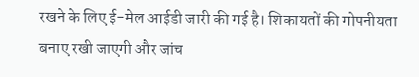रखने के लिए ई-मेल आईडी जारी की गई है। शिकायतों की गोपनीयता बनाए रखी जाएगी और जांच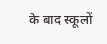के बाद स्कूलों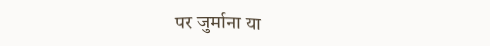पर जुर्माना या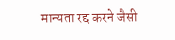मान्यता रद्द करने जैसी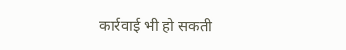कार्रवाई भी हो सकती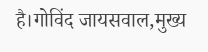है।गोविंद जायसवाल,मुख्य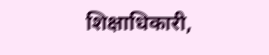शिक्षाधिकारी,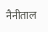नैनीताल